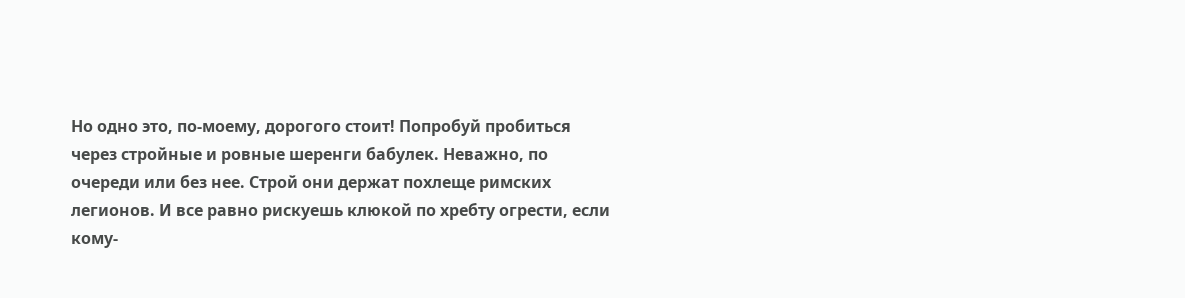Но одно это, по-моему, дорогого стоит! Попробуй пробиться через стройные и ровные шеренги бабулек. Неважно, по очереди или без нее. Строй они держат похлеще римских легионов. И все равно рискуешь клюкой по хребту огрести, если кому-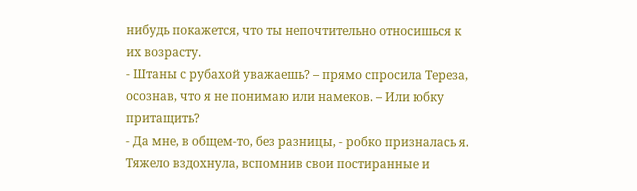нибудь покажется, что ты непочтительно относишься к их возрасту.
- Штаны с рубахой уважаешь? – прямо спросила Тереза, осознав, что я не понимаю или намеков. – Или юбку притащить?
- Да мне, в общем-то, без разницы, - робко призналась я.
Тяжело вздохнула, вспомнив свои постиранные и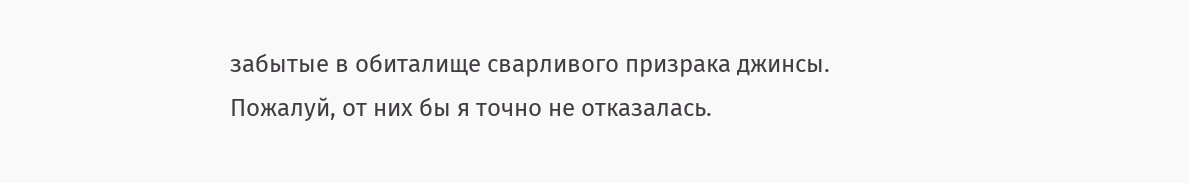забытые в обиталище сварливого призрака джинсы. Пожалуй, от них бы я точно не отказалась.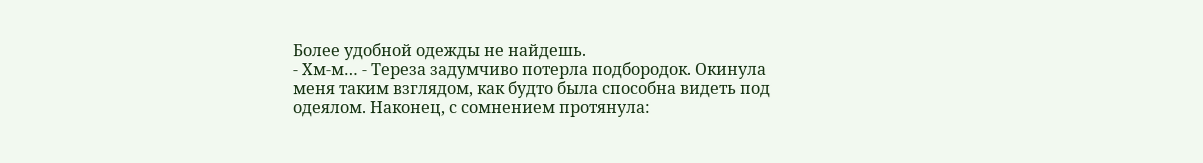Более удобной одежды не найдешь.
- Хм-м… - Тереза задумчиво потерла подбородок. Окинула меня таким взглядом, как будто была способна видеть под одеялом. Наконец, с сомнением протянула: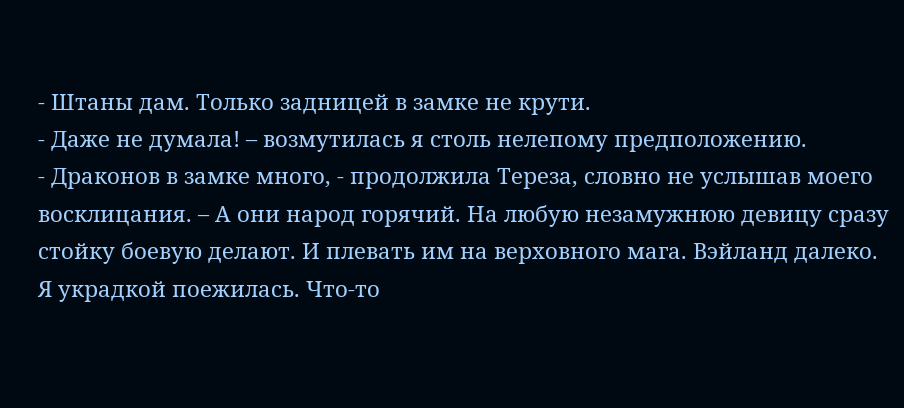- Штаны дам. Только задницей в замке не крути.
- Даже не думала! – возмутилась я столь нелепому предположению.
- Драконов в замке много, - продолжила Тереза, словно не услышав моего восклицания. – А они народ горячий. На любую незамужнюю девицу сразу стойку боевую делают. И плевать им на верховного мага. Вэйланд далеко.
Я украдкой поежилась. Что-то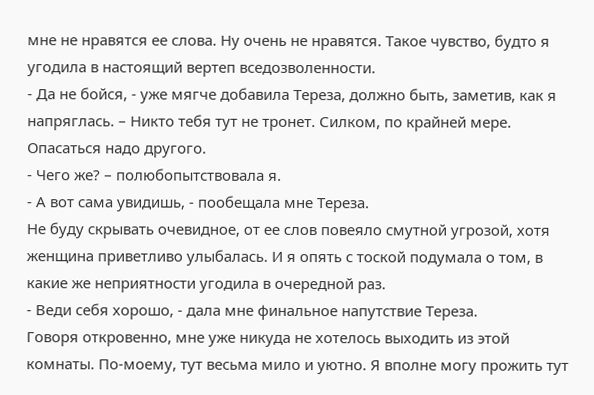мне не нравятся ее слова. Ну очень не нравятся. Такое чувство, будто я угодила в настоящий вертеп вседозволенности.
- Да не бойся, - уже мягче добавила Тереза, должно быть, заметив, как я напряглась. – Никто тебя тут не тронет. Силком, по крайней мере. Опасаться надо другого.
- Чего же? – полюбопытствовала я.
- А вот сама увидишь, - пообещала мне Тереза.
Не буду скрывать очевидное, от ее слов повеяло смутной угрозой, хотя женщина приветливо улыбалась. И я опять с тоской подумала о том, в какие же неприятности угодила в очередной раз.
- Веди себя хорошо, - дала мне финальное напутствие Тереза.
Говоря откровенно, мне уже никуда не хотелось выходить из этой комнаты. По-моему, тут весьма мило и уютно. Я вполне могу прожить тут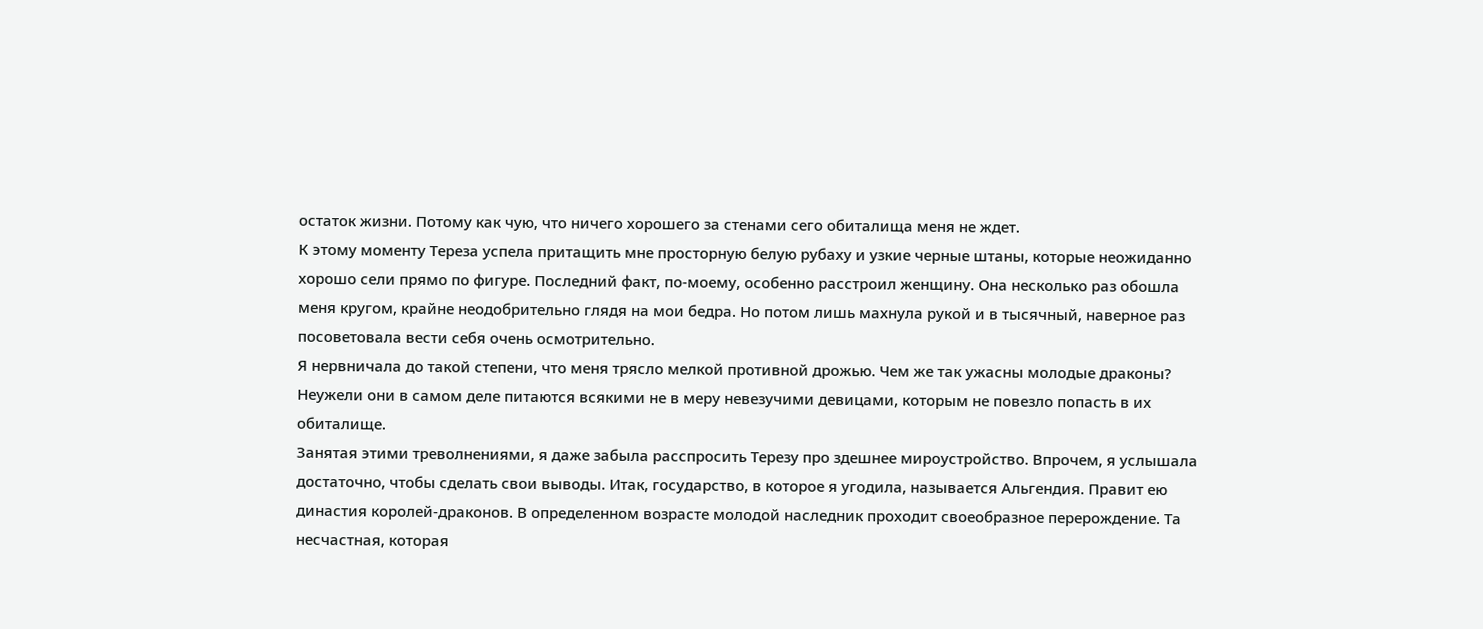остаток жизни. Потому как чую, что ничего хорошего за стенами сего обиталища меня не ждет.
К этому моменту Тереза успела притащить мне просторную белую рубаху и узкие черные штаны, которые неожиданно хорошо сели прямо по фигуре. Последний факт, по-моему, особенно расстроил женщину. Она несколько раз обошла меня кругом, крайне неодобрительно глядя на мои бедра. Но потом лишь махнула рукой и в тысячный, наверное раз посоветовала вести себя очень осмотрительно.
Я нервничала до такой степени, что меня трясло мелкой противной дрожью. Чем же так ужасны молодые драконы? Неужели они в самом деле питаются всякими не в меру невезучими девицами, которым не повезло попасть в их обиталище.
Занятая этими треволнениями, я даже забыла расспросить Терезу про здешнее мироустройство. Впрочем, я услышала достаточно, чтобы сделать свои выводы. Итак, государство, в которое я угодила, называется Альгендия. Правит ею династия королей-драконов. В определенном возрасте молодой наследник проходит своеобразное перерождение. Та несчастная, которая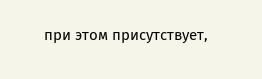при этом присутствует,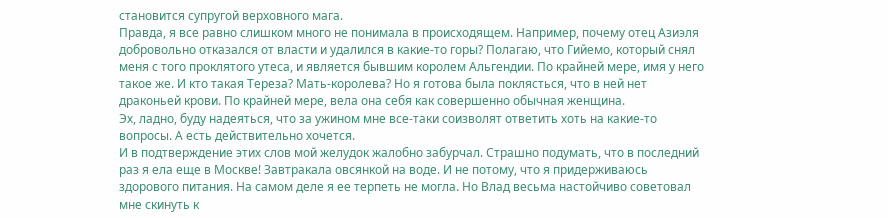становится супругой верховного мага.
Правда, я все равно слишком много не понимала в происходящем. Например, почему отец Азиэля добровольно отказался от власти и удалился в какие-то горы? Полагаю, что Гийемо, который снял меня с того проклятого утеса, и является бывшим королем Альгендии. По крайней мере, имя у него такое же. И кто такая Тереза? Мать-королева? Но я готова была поклясться, что в ней нет драконьей крови. По крайней мере, вела она себя как совершенно обычная женщина.
Эх, ладно, буду надеяться, что за ужином мне все-таки соизволят ответить хоть на какие-то вопросы. А есть действительно хочется.
И в подтверждение этих слов мой желудок жалобно забурчал. Страшно подумать, что в последний раз я ела еще в Москве! Завтракала овсянкой на воде. И не потому, что я придерживаюсь здорового питания. На самом деле я ее терпеть не могла. Но Влад весьма настойчиво советовал мне скинуть к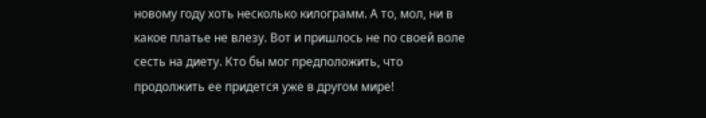новому году хоть несколько килограмм. А то, мол, ни в какое платье не влезу. Вот и пришлось не по своей воле сесть на диету. Кто бы мог предположить, что продолжить ее придется уже в другом мире!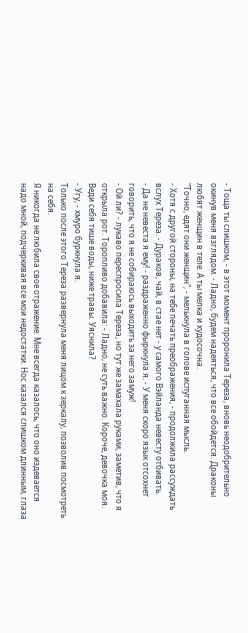- Тоща ты слишком, - в этот момент проронила Тереза, вновь неодобрительно окинув меня взглядом. - Ладно, будем надеяться, что все обойдется. Драконы любят женщин в теле. А ты мелка и худосочна.
"Точно, едят они женщин", - мелькнула в голове испуганная мысль.
- Хотя с другой стороны, на тебе печать преображения, - продолжила рассуждать вслух Тереза. - Дураков, чай, в стае нет - у самого Вэйланда невесту отбивать.
- Да не невеста я ему! - раздраженно фыркнула я. - У меня скоро язык отсохнет говорить, что я не собираюсь выходить за него замуж!
- Ой ли? - лукаво переспросила Тереза, но тут же замахала руками, заметив, что я открыла рот. Торопливо добавила: - Ладно, не суть важно. Короче, девочка моя. Веди себя тише воды, ниже травы. Уяснила?
- Угу, - хмуро буркнула я.
Только после этого Тереза развернула меня лицом к зеркалу, позволив посмотреть на себя.
Я никогда не любила свое отражение. Мне всегда казалось, что оно издевается надо мной, подчеркивая все мои недостатки. Нос казался слишком длинным, глаза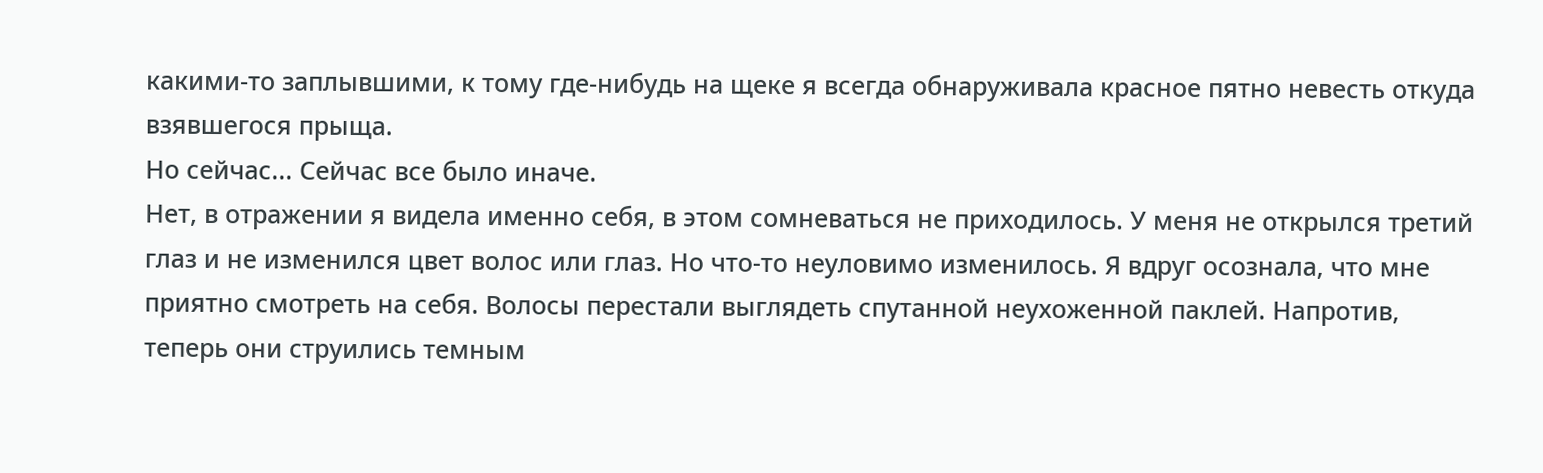какими-то заплывшими, к тому где-нибудь на щеке я всегда обнаруживала красное пятно невесть откуда взявшегося прыща.
Но сейчас... Сейчас все было иначе.
Нет, в отражении я видела именно себя, в этом сомневаться не приходилось. У меня не открылся третий глаз и не изменился цвет волос или глаз. Но что-то неуловимо изменилось. Я вдруг осознала, что мне приятно смотреть на себя. Волосы перестали выглядеть спутанной неухоженной паклей. Напротив, теперь они струились темным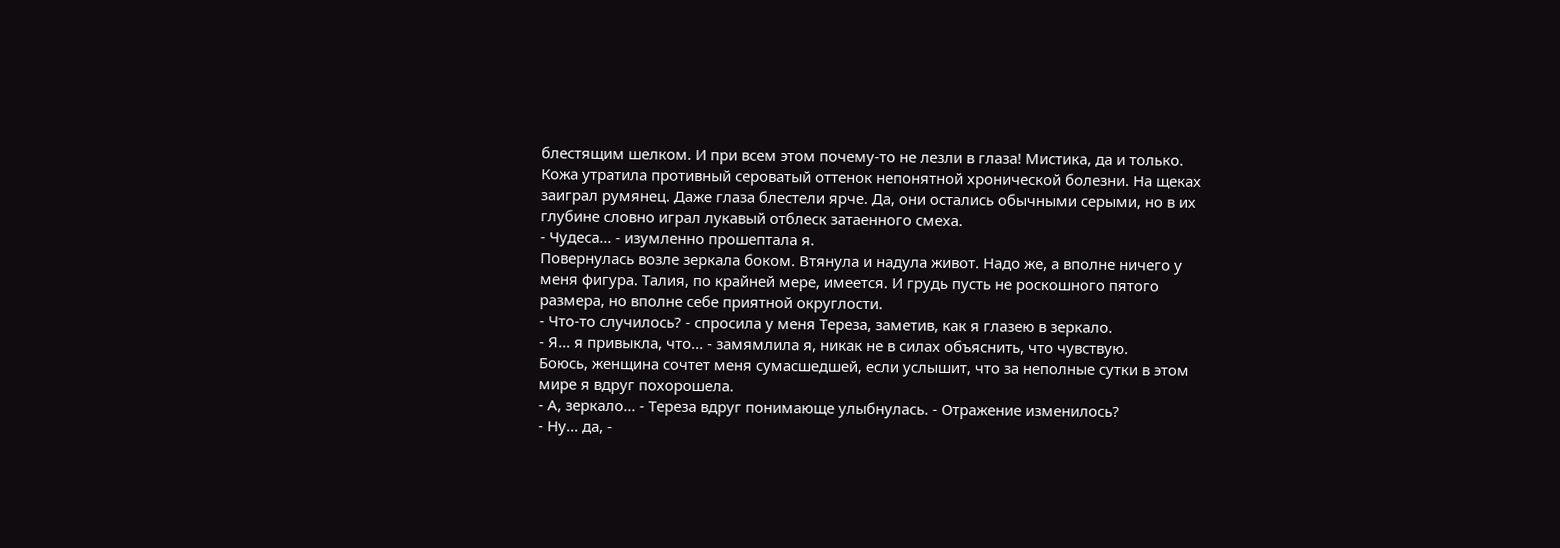блестящим шелком. И при всем этом почему-то не лезли в глаза! Мистика, да и только. Кожа утратила противный сероватый оттенок непонятной хронической болезни. На щеках заиграл румянец. Даже глаза блестели ярче. Да, они остались обычными серыми, но в их глубине словно играл лукавый отблеск затаенного смеха.
- Чудеса... - изумленно прошептала я.
Повернулась возле зеркала боком. Втянула и надула живот. Надо же, а вполне ничего у меня фигура. Талия, по крайней мере, имеется. И грудь пусть не роскошного пятого размера, но вполне себе приятной округлости.
- Что-то случилось? - спросила у меня Тереза, заметив, как я глазею в зеркало.
- Я... я привыкла, что... - замямлила я, никак не в силах объяснить, что чувствую.
Боюсь, женщина сочтет меня сумасшедшей, если услышит, что за неполные сутки в этом мире я вдруг похорошела.
- А, зеркало... - Тереза вдруг понимающе улыбнулась. - Отражение изменилось?
- Ну... да, -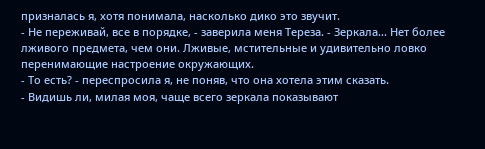призналась я, хотя понимала, насколько дико это звучит.
- Не переживай, все в порядке, - заверила меня Тереза. - Зеркала... Нет более лживого предмета, чем они. Лживые, мстительные и удивительно ловко перенимающие настроение окружающих.
- То есть? - переспросила я, не поняв, что она хотела этим сказать.
- Видишь ли, милая моя, чаще всего зеркала показывают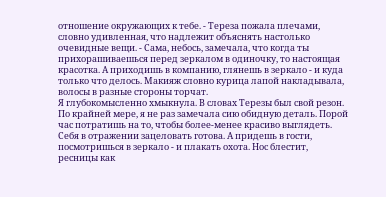отношение окружающих к тебе. - Тереза пожала плечами, словно удивленная, что надлежит объяснять настолько очевидные вещи. - Сама, небось, замечала, что когда ты прихорашиваешься перед зеркалом в одиночку, то настоящая красотка. А приходишь в компанию, глянешь в зеркало - и куда только что делось. Макияж словно курица лапой накладывала, волосы в разные стороны торчат.
Я глубокомысленно хмыкнула. В словах Терезы был свой резон. По крайней мере, я не раз замечала сию обидную деталь. Порой час потратишь на то, чтобы более-менее красиво выглядеть. Себя в отражении зацеловать готова. А придешь в гости, посмотришься в зеркало - и плакать охота. Нос блестит, ресницы как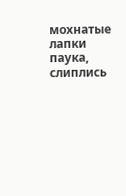мохнатые лапки паука, слиплись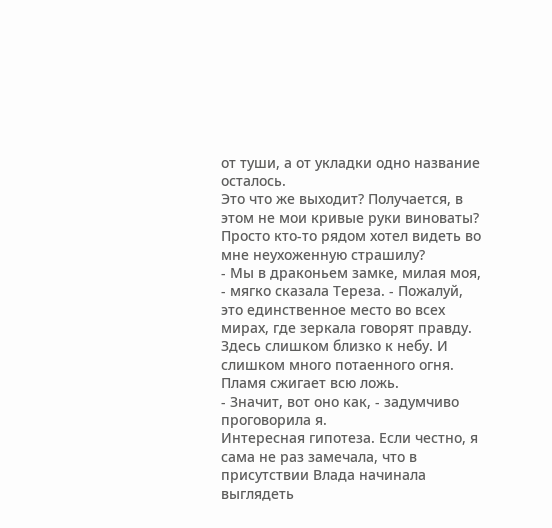от туши, а от укладки одно название осталось.
Это что же выходит? Получается, в этом не мои кривые руки виноваты? Просто кто-то рядом хотел видеть во мне неухоженную страшилу?
- Мы в драконьем замке, милая моя, - мягко сказала Тереза. - Пожалуй, это единственное место во всех мирах, где зеркала говорят правду. Здесь слишком близко к небу. И слишком много потаенного огня. Пламя сжигает всю ложь.
- Значит, вот оно как, - задумчиво проговорила я.
Интересная гипотеза. Если честно, я сама не раз замечала, что в присутствии Влада начинала выглядеть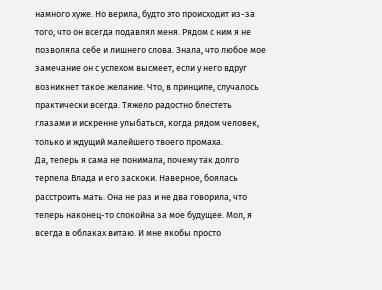намного хуже. Но верила, будто это происходит из-за того, что он всегда подавлял меня. Рядом с ним я не позволяла себе и лишнего слова. Знала, что любое мое замечание он с успехом высмеет, если у него вдруг возникнет такое желание. Что, в принципе, случалось практически всегда. Тяжело радостно блестеть глазами и искренне улыбаться, когда рядом человек, только и ждущий малейшего твоего промаха.
Да, теперь я сама не понимала, почему так долго терпела Влада и его заскоки. Наверное, боялась расстроить мать. Она не раз и не два говорила, что теперь наконец-то спокойна за мое будущее. Мол, я всегда в облаках витаю. И мне якобы просто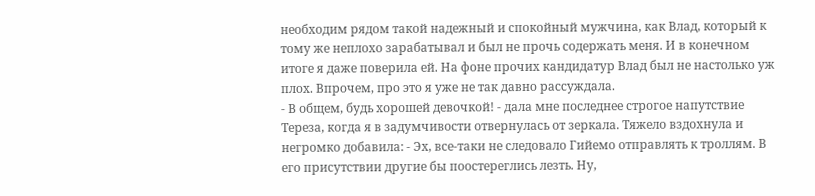необходим рядом такой надежный и спокойный мужчина, как Влад, который к тому же неплохо зарабатывал и был не прочь содержать меня. И в конечном итоге я даже поверила ей. На фоне прочих кандидатур Влад был не настолько уж плох. Впрочем, про это я уже не так давно рассуждала.
- В общем, будь хорошей девочкой! - дала мне последнее строгое напутствие Тереза, когда я в задумчивости отвернулась от зеркала. Тяжело вздохнула и негромко добавила: - Эх, все-таки не следовало Гийемо отправлять к троллям. В его присутствии другие бы поостереглись лезть. Ну,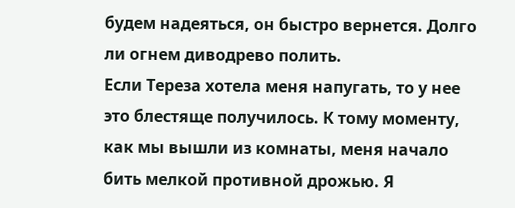будем надеяться, он быстро вернется. Долго ли огнем диводрево полить.
Если Тереза хотела меня напугать, то у нее это блестяще получилось. К тому моменту, как мы вышли из комнаты, меня начало бить мелкой противной дрожью. Я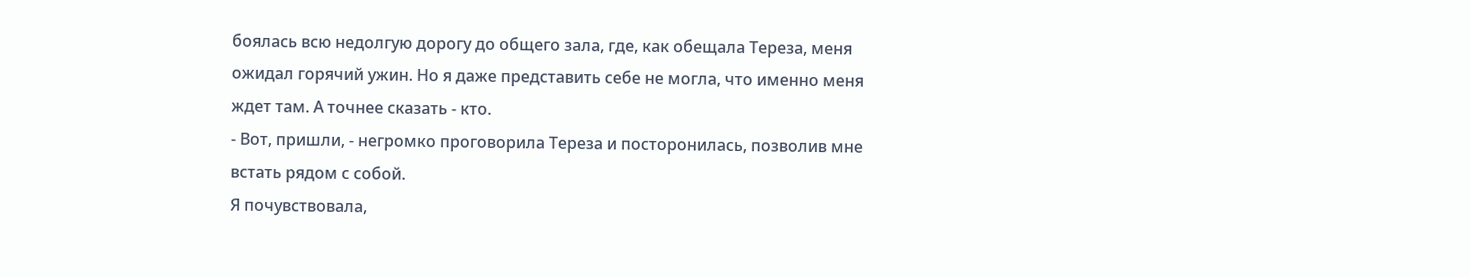боялась всю недолгую дорогу до общего зала, где, как обещала Тереза, меня ожидал горячий ужин. Но я даже представить себе не могла, что именно меня ждет там. А точнее сказать - кто.
- Вот, пришли, - негромко проговорила Тереза и посторонилась, позволив мне встать рядом с собой.
Я почувствовала,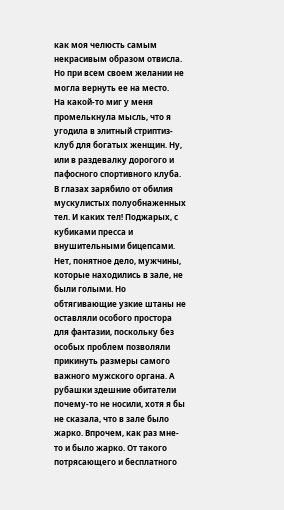как моя челюсть самым некрасивым образом отвисла. Но при всем своем желании не могла вернуть ее на место.
На какой-то миг у меня промелькнула мысль, что я угодила в элитный стриптиз-клуб для богатых женщин. Ну, или в раздевалку дорогого и пафосного спортивного клуба. В глазах зарябило от обилия мускулистых полуобнаженных тел. И каких тел! Поджарых, с кубиками пресса и внушительными бицепсами. Нет, понятное дело, мужчины, которые находились в зале, не были голыми. Но обтягивающие узкие штаны не оставляли особого простора для фантазии, поскольку без особых проблем позволяли прикинуть размеры самого важного мужского органа. А рубашки здешние обитатели почему-то не носили, хотя я бы не сказала, что в зале было жарко. Впрочем, как раз мне-то и было жарко. От такого потрясающего и бесплатного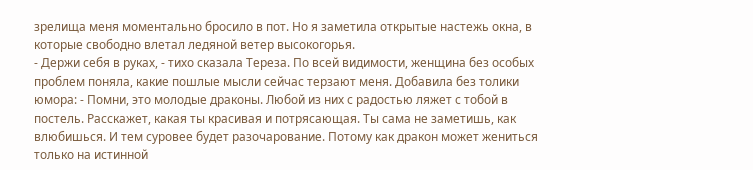зрелища меня моментально бросило в пот. Но я заметила открытые настежь окна, в которые свободно влетал ледяной ветер высокогорья.
- Держи себя в руках, - тихо сказала Тереза. По всей видимости, женщина без особых проблем поняла, какие пошлые мысли сейчас терзают меня. Добавила без толики юмора: - Помни, это молодые драконы. Любой из них с радостью ляжет с тобой в постель. Расскажет, какая ты красивая и потрясающая. Ты сама не заметишь, как влюбишься. И тем суровее будет разочарование. Потому как дракон может жениться только на истинной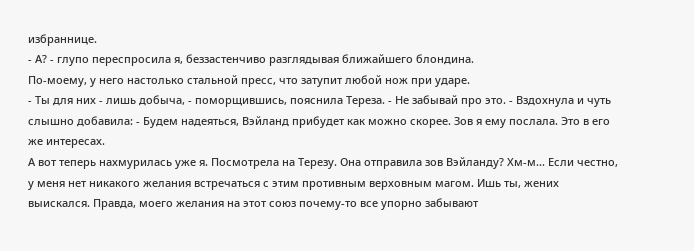избраннице.
- А? - глупо переспросила я, беззастенчиво разглядывая ближайшего блондина.
По-моему, у него настолько стальной пресс, что затупит любой нож при ударе.
- Ты для них - лишь добыча, - поморщившись, пояснила Тереза. - Не забывай про это. - Вздохнула и чуть слышно добавила: - Будем надеяться, Вэйланд прибудет как можно скорее. Зов я ему послала. Это в его же интересах.
А вот теперь нахмурилась уже я. Посмотрела на Терезу. Она отправила зов Вэйланду? Хм-м... Если честно, у меня нет никакого желания встречаться с этим противным верховным магом. Ишь ты, жених выискался. Правда, моего желания на этот союз почему-то все упорно забывают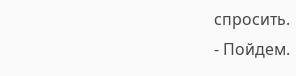спросить.
- Пойдем.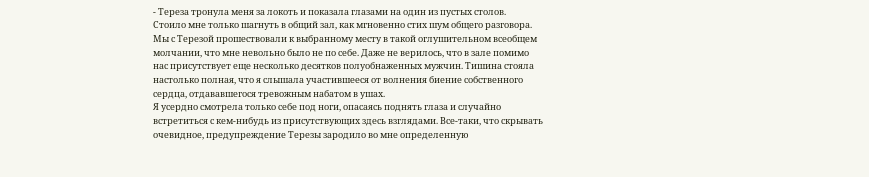- Тереза тронула меня за локоть и показала глазами на один из пустых столов.
Стоило мне только шагнуть в общий зал, как мгновенно стих шум общего разговора.
Мы с Терезой прошествовали к выбранному месту в такой оглушительном всеобщем молчании, что мне невольно было не по себе. Даже не верилось, что в зале помимо нас присутствует еще несколько десятков полуобнаженных мужчин. Тишина стояла настолько полная, что я слышала участившееся от волнения биение собственного сердца, отдававшегося тревожным набатом в ушах.
Я усердно смотрела только себе под ноги, опасаясь поднять глаза и случайно встретиться с кем-нибудь из присутствующих здесь взглядами. Все-таки, что скрывать очевидное, предупреждение Терезы зародило во мне определенную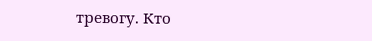тревогу. Кто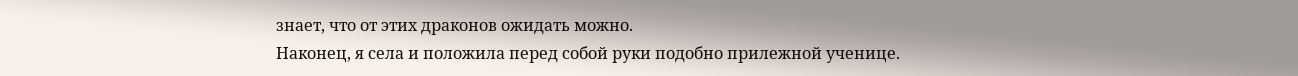знает, что от этих драконов ожидать можно.
Наконец, я села и положила перед собой руки подобно прилежной ученице.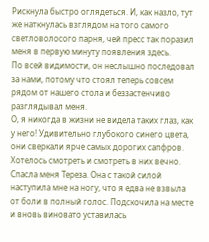Рискнула быстро оглядеться. И, как назло, тут же наткнулась взглядом на того самого светловолосого парня, чей пресс так поразил меня в первую минуту появления здесь.
По всей видимости, он неслышно последовал за нами, потому что стоял теперь совсем рядом от нашего стола и беззастенчиво разглядывал меня.
О, я никогда в жизни не видела таких глаз, как у него! Удивительно глубокого синего цвета, они сверкали ярче самых дорогих сапфров. Хотелось смотреть и смотреть в них вечно.
Спасла меня Тереза. Она с такой силой наступила мне на ногу, что я едва не взвыла от боли в полный голос. Подскочила на месте и вновь виновато уставилась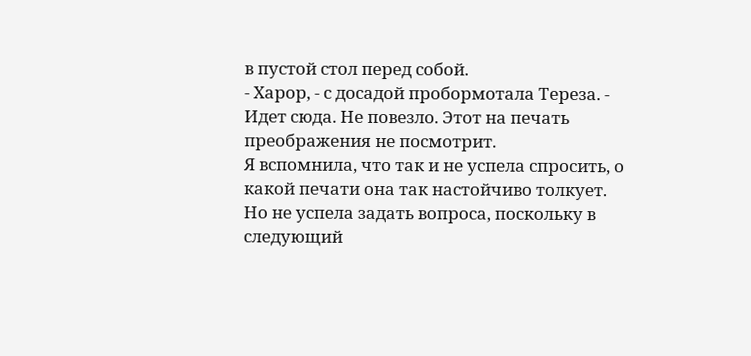в пустой стол перед собой.
- Харор, - с досадой пробормотала Тереза. - Идет сюда. Не повезло. Этот на печать преображения не посмотрит.
Я вспомнила, что так и не успела спросить, о какой печати она так настойчиво толкует. Но не успела задать вопроса, поскольку в следующий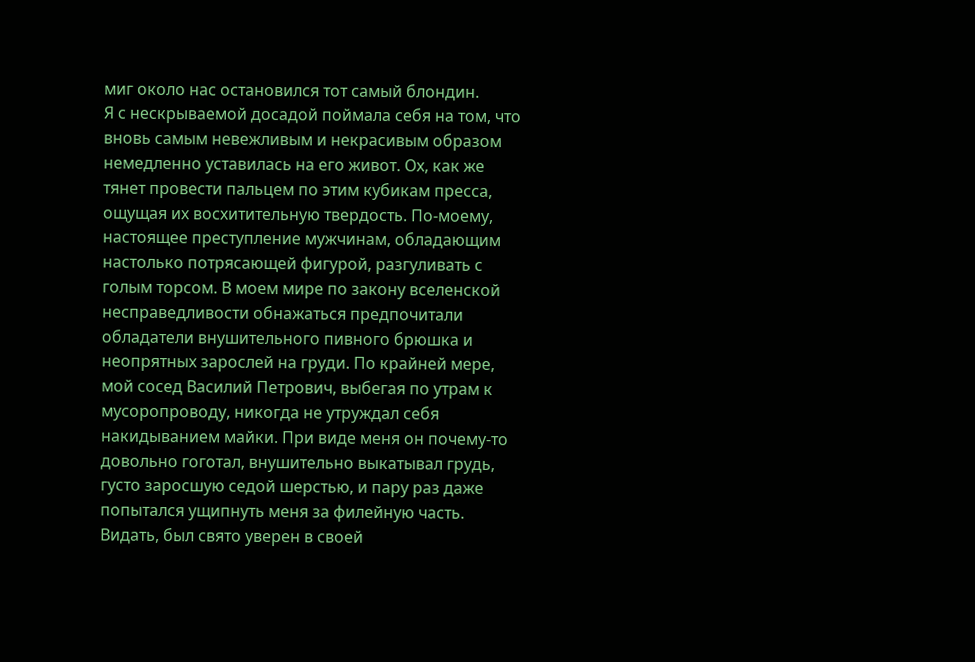миг около нас остановился тот самый блондин.
Я с нескрываемой досадой поймала себя на том, что вновь самым невежливым и некрасивым образом немедленно уставилась на его живот. Ох, как же тянет провести пальцем по этим кубикам пресса, ощущая их восхитительную твердость. По-моему, настоящее преступление мужчинам, обладающим настолько потрясающей фигурой, разгуливать с голым торсом. В моем мире по закону вселенской несправедливости обнажаться предпочитали обладатели внушительного пивного брюшка и неопрятных зарослей на груди. По крайней мере, мой сосед Василий Петрович, выбегая по утрам к мусоропроводу, никогда не утруждал себя накидыванием майки. При виде меня он почему-то довольно гоготал, внушительно выкатывал грудь, густо заросшую седой шерстью, и пару раз даже попытался ущипнуть меня за филейную часть. Видать, был свято уверен в своей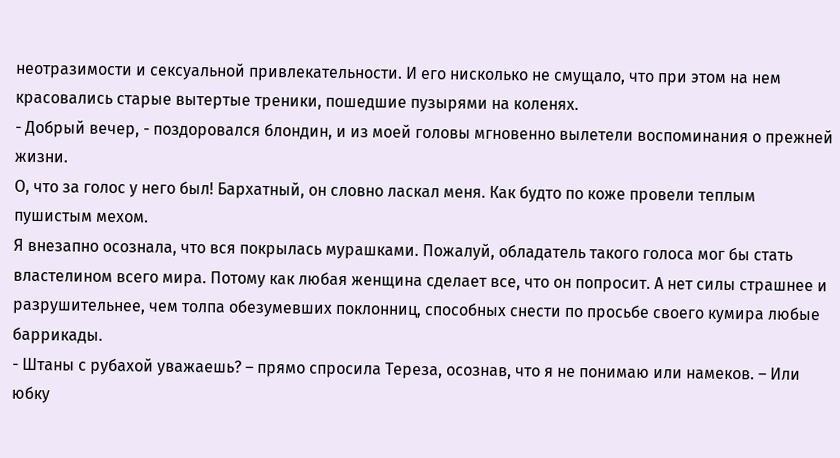неотразимости и сексуальной привлекательности. И его нисколько не смущало, что при этом на нем красовались старые вытертые треники, пошедшие пузырями на коленях.
- Добрый вечер, - поздоровался блондин, и из моей головы мгновенно вылетели воспоминания о прежней жизни.
О, что за голос у него был! Бархатный, он словно ласкал меня. Как будто по коже провели теплым пушистым мехом.
Я внезапно осознала, что вся покрылась мурашками. Пожалуй, обладатель такого голоса мог бы стать властелином всего мира. Потому как любая женщина сделает все, что он попросит. А нет силы страшнее и разрушительнее, чем толпа обезумевших поклонниц, способных снести по просьбе своего кумира любые баррикады.
- Штаны с рубахой уважаешь? – прямо спросила Тереза, осознав, что я не понимаю или намеков. – Или юбку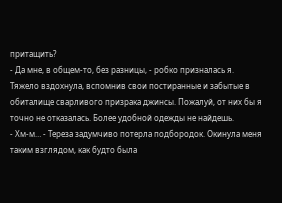притащить?
- Да мне, в общем-то, без разницы, - робко призналась я.
Тяжело вздохнула, вспомнив свои постиранные и забытые в обиталище сварливого призрака джинсы. Пожалуй, от них бы я точно не отказалась. Более удобной одежды не найдешь.
- Хм-м… - Тереза задумчиво потерла подбородок. Окинула меня таким взглядом, как будто была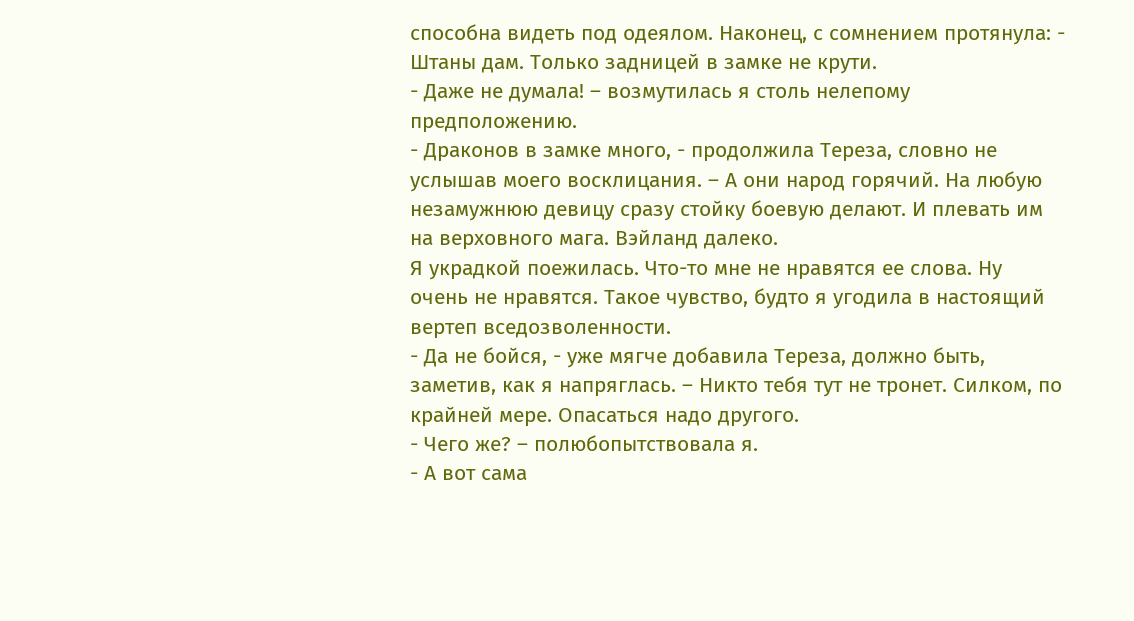способна видеть под одеялом. Наконец, с сомнением протянула: - Штаны дам. Только задницей в замке не крути.
- Даже не думала! – возмутилась я столь нелепому предположению.
- Драконов в замке много, - продолжила Тереза, словно не услышав моего восклицания. – А они народ горячий. На любую незамужнюю девицу сразу стойку боевую делают. И плевать им на верховного мага. Вэйланд далеко.
Я украдкой поежилась. Что-то мне не нравятся ее слова. Ну очень не нравятся. Такое чувство, будто я угодила в настоящий вертеп вседозволенности.
- Да не бойся, - уже мягче добавила Тереза, должно быть, заметив, как я напряглась. – Никто тебя тут не тронет. Силком, по крайней мере. Опасаться надо другого.
- Чего же? – полюбопытствовала я.
- А вот сама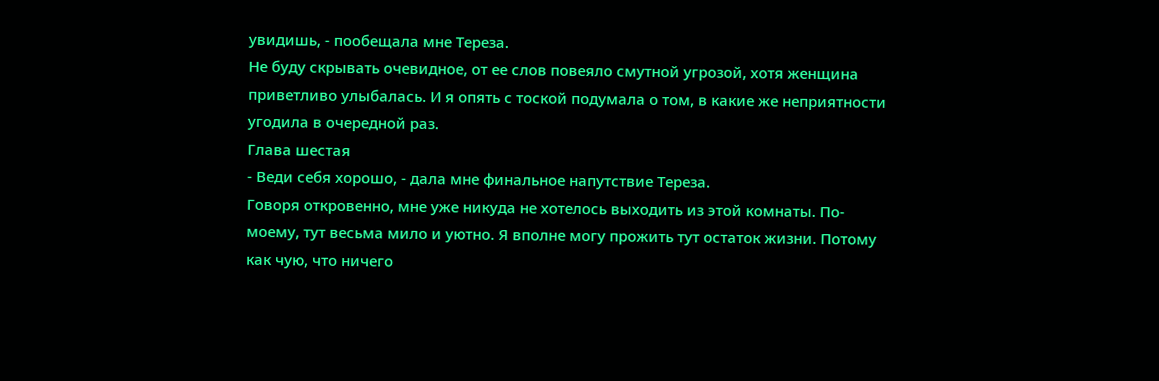увидишь, - пообещала мне Тереза.
Не буду скрывать очевидное, от ее слов повеяло смутной угрозой, хотя женщина приветливо улыбалась. И я опять с тоской подумала о том, в какие же неприятности угодила в очередной раз.
Глава шестая
- Веди себя хорошо, - дала мне финальное напутствие Тереза.
Говоря откровенно, мне уже никуда не хотелось выходить из этой комнаты. По-моему, тут весьма мило и уютно. Я вполне могу прожить тут остаток жизни. Потому как чую, что ничего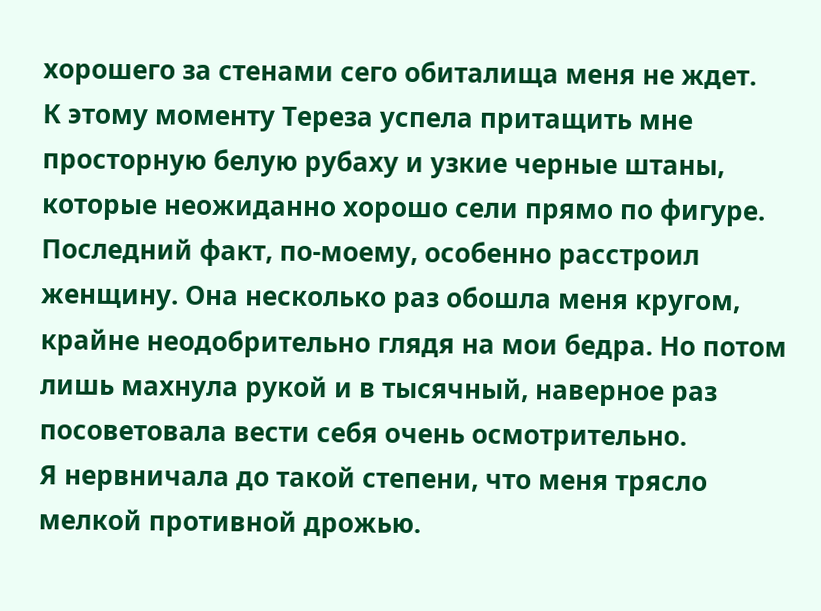хорошего за стенами сего обиталища меня не ждет.
К этому моменту Тереза успела притащить мне просторную белую рубаху и узкие черные штаны, которые неожиданно хорошо сели прямо по фигуре. Последний факт, по-моему, особенно расстроил женщину. Она несколько раз обошла меня кругом, крайне неодобрительно глядя на мои бедра. Но потом лишь махнула рукой и в тысячный, наверное раз посоветовала вести себя очень осмотрительно.
Я нервничала до такой степени, что меня трясло мелкой противной дрожью.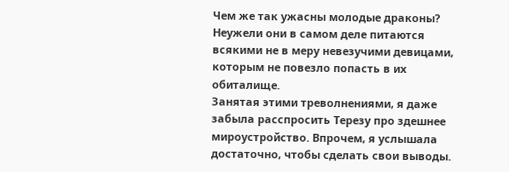Чем же так ужасны молодые драконы? Неужели они в самом деле питаются всякими не в меру невезучими девицами, которым не повезло попасть в их обиталище.
Занятая этими треволнениями, я даже забыла расспросить Терезу про здешнее мироустройство. Впрочем, я услышала достаточно, чтобы сделать свои выводы.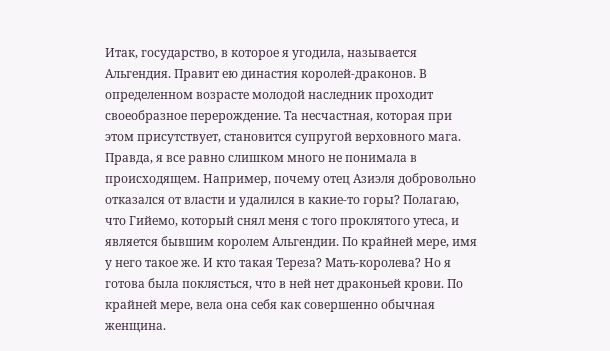Итак, государство, в которое я угодила, называется Альгендия. Правит ею династия королей-драконов. В определенном возрасте молодой наследник проходит своеобразное перерождение. Та несчастная, которая при этом присутствует, становится супругой верховного мага.
Правда, я все равно слишком много не понимала в происходящем. Например, почему отец Азиэля добровольно отказался от власти и удалился в какие-то горы? Полагаю, что Гийемо, который снял меня с того проклятого утеса, и является бывшим королем Альгендии. По крайней мере, имя у него такое же. И кто такая Тереза? Мать-королева? Но я готова была поклясться, что в ней нет драконьей крови. По крайней мере, вела она себя как совершенно обычная женщина.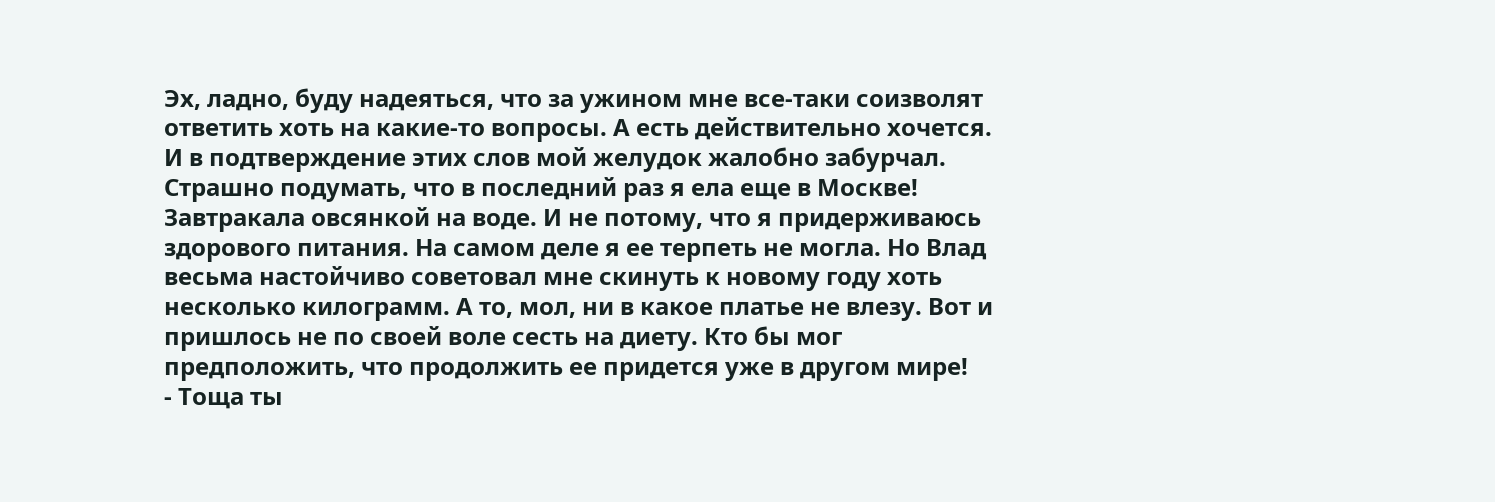Эх, ладно, буду надеяться, что за ужином мне все-таки соизволят ответить хоть на какие-то вопросы. А есть действительно хочется.
И в подтверждение этих слов мой желудок жалобно забурчал. Страшно подумать, что в последний раз я ела еще в Москве! Завтракала овсянкой на воде. И не потому, что я придерживаюсь здорового питания. На самом деле я ее терпеть не могла. Но Влад весьма настойчиво советовал мне скинуть к новому году хоть несколько килограмм. А то, мол, ни в какое платье не влезу. Вот и пришлось не по своей воле сесть на диету. Кто бы мог предположить, что продолжить ее придется уже в другом мире!
- Тоща ты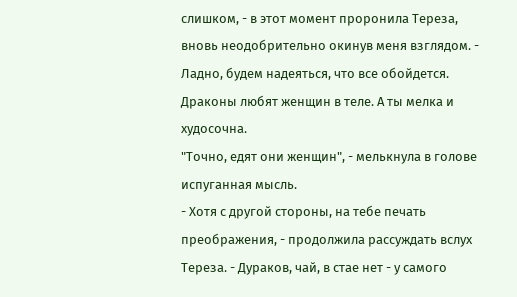слишком, - в этот момент проронила Тереза, вновь неодобрительно окинув меня взглядом. - Ладно, будем надеяться, что все обойдется. Драконы любят женщин в теле. А ты мелка и худосочна.
"Точно, едят они женщин", - мелькнула в голове испуганная мысль.
- Хотя с другой стороны, на тебе печать преображения, - продолжила рассуждать вслух Тереза. - Дураков, чай, в стае нет - у самого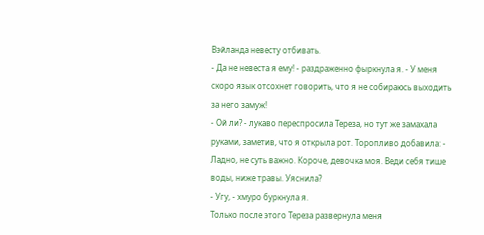Вэйланда невесту отбивать.
- Да не невеста я ему! - раздраженно фыркнула я. - У меня скоро язык отсохнет говорить, что я не собираюсь выходить за него замуж!
- Ой ли? - лукаво переспросила Тереза, но тут же замахала руками, заметив, что я открыла рот. Торопливо добавила: - Ладно, не суть важно. Короче, девочка моя. Веди себя тише воды, ниже травы. Уяснила?
- Угу, - хмуро буркнула я.
Только после этого Тереза развернула меня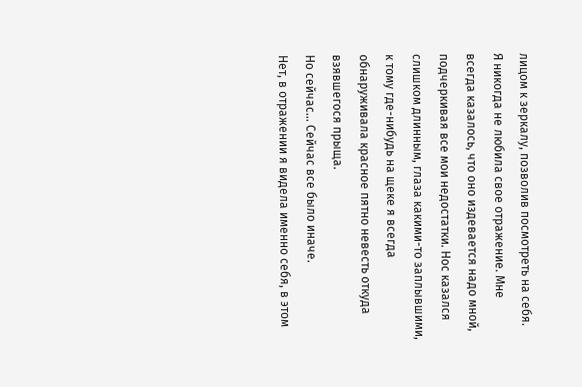лицом к зеркалу, позволив посмотреть на себя.
Я никогда не любила свое отражение. Мне всегда казалось, что оно издевается надо мной, подчеркивая все мои недостатки. Нос казался слишком длинным, глаза какими-то заплывшими, к тому где-нибудь на щеке я всегда обнаруживала красное пятно невесть откуда взявшегося прыща.
Но сейчас... Сейчас все было иначе.
Нет, в отражении я видела именно себя, в этом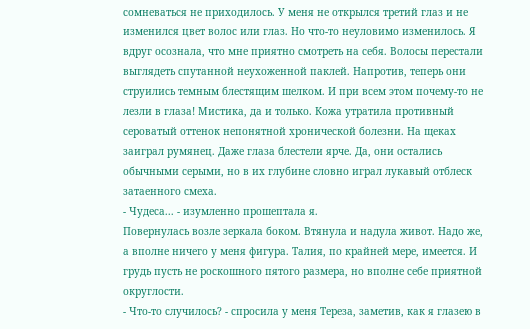сомневаться не приходилось. У меня не открылся третий глаз и не изменился цвет волос или глаз. Но что-то неуловимо изменилось. Я вдруг осознала, что мне приятно смотреть на себя. Волосы перестали выглядеть спутанной неухоженной паклей. Напротив, теперь они струились темным блестящим шелком. И при всем этом почему-то не лезли в глаза! Мистика, да и только. Кожа утратила противный сероватый оттенок непонятной хронической болезни. На щеках заиграл румянец. Даже глаза блестели ярче. Да, они остались обычными серыми, но в их глубине словно играл лукавый отблеск затаенного смеха.
- Чудеса... - изумленно прошептала я.
Повернулась возле зеркала боком. Втянула и надула живот. Надо же, а вполне ничего у меня фигура. Талия, по крайней мере, имеется. И грудь пусть не роскошного пятого размера, но вполне себе приятной округлости.
- Что-то случилось? - спросила у меня Тереза, заметив, как я глазею в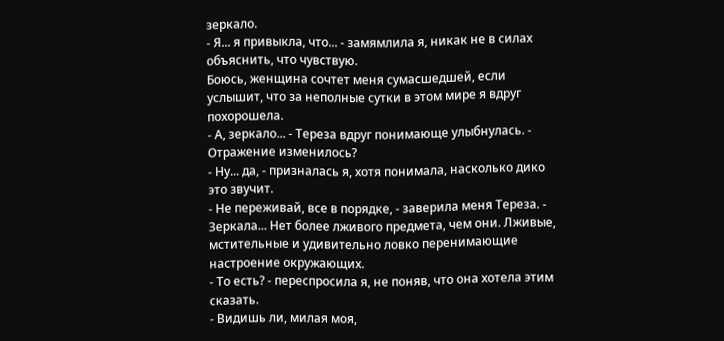зеркало.
- Я... я привыкла, что... - замямлила я, никак не в силах объяснить, что чувствую.
Боюсь, женщина сочтет меня сумасшедшей, если услышит, что за неполные сутки в этом мире я вдруг похорошела.
- А, зеркало... - Тереза вдруг понимающе улыбнулась. - Отражение изменилось?
- Ну... да, - призналась я, хотя понимала, насколько дико это звучит.
- Не переживай, все в порядке, - заверила меня Тереза. - Зеркала... Нет более лживого предмета, чем они. Лживые, мстительные и удивительно ловко перенимающие настроение окружающих.
- То есть? - переспросила я, не поняв, что она хотела этим сказать.
- Видишь ли, милая моя,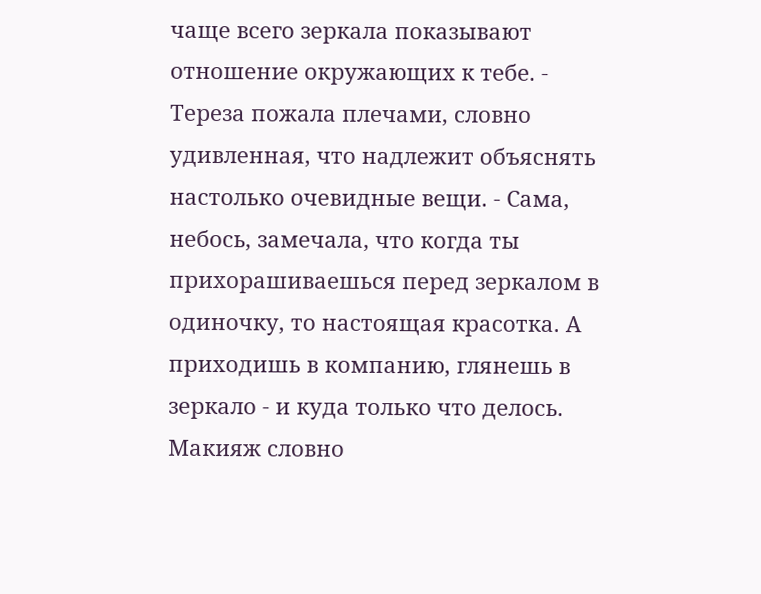чаще всего зеркала показывают отношение окружающих к тебе. - Тереза пожала плечами, словно удивленная, что надлежит объяснять настолько очевидные вещи. - Сама, небось, замечала, что когда ты прихорашиваешься перед зеркалом в одиночку, то настоящая красотка. А приходишь в компанию, глянешь в зеркало - и куда только что делось. Макияж словно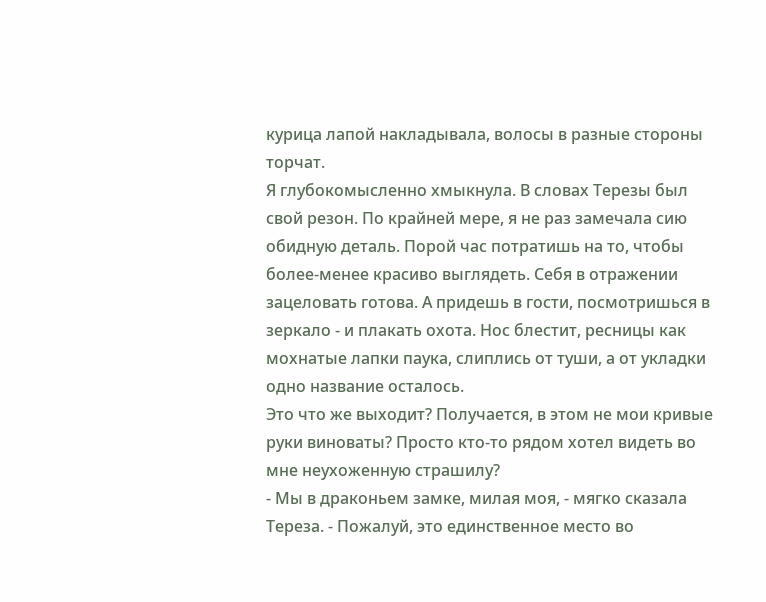курица лапой накладывала, волосы в разные стороны торчат.
Я глубокомысленно хмыкнула. В словах Терезы был свой резон. По крайней мере, я не раз замечала сию обидную деталь. Порой час потратишь на то, чтобы более-менее красиво выглядеть. Себя в отражении зацеловать готова. А придешь в гости, посмотришься в зеркало - и плакать охота. Нос блестит, ресницы как мохнатые лапки паука, слиплись от туши, а от укладки одно название осталось.
Это что же выходит? Получается, в этом не мои кривые руки виноваты? Просто кто-то рядом хотел видеть во мне неухоженную страшилу?
- Мы в драконьем замке, милая моя, - мягко сказала Тереза. - Пожалуй, это единственное место во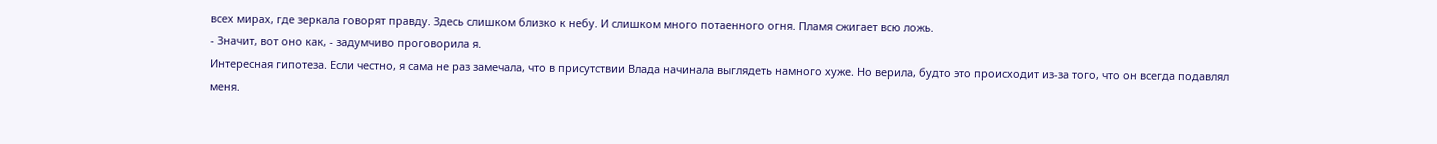всех мирах, где зеркала говорят правду. Здесь слишком близко к небу. И слишком много потаенного огня. Пламя сжигает всю ложь.
- Значит, вот оно как, - задумчиво проговорила я.
Интересная гипотеза. Если честно, я сама не раз замечала, что в присутствии Влада начинала выглядеть намного хуже. Но верила, будто это происходит из-за того, что он всегда подавлял меня.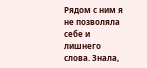Рядом с ним я не позволяла себе и лишнего слова. Знала,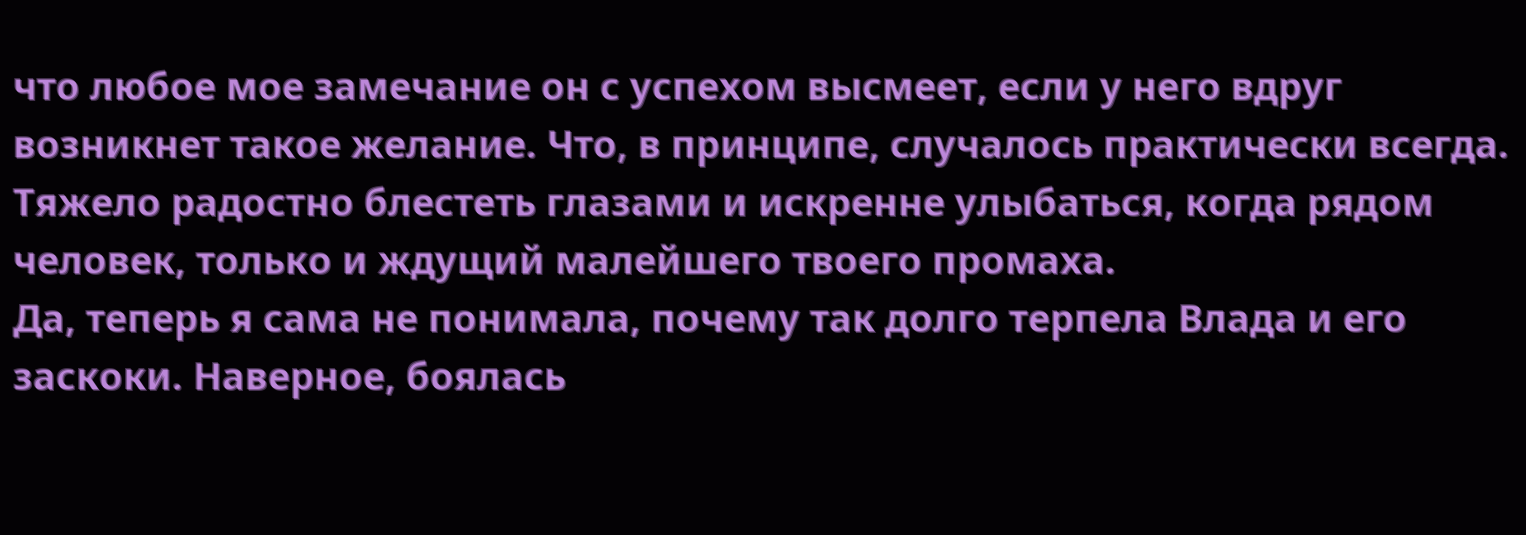что любое мое замечание он с успехом высмеет, если у него вдруг возникнет такое желание. Что, в принципе, случалось практически всегда. Тяжело радостно блестеть глазами и искренне улыбаться, когда рядом человек, только и ждущий малейшего твоего промаха.
Да, теперь я сама не понимала, почему так долго терпела Влада и его заскоки. Наверное, боялась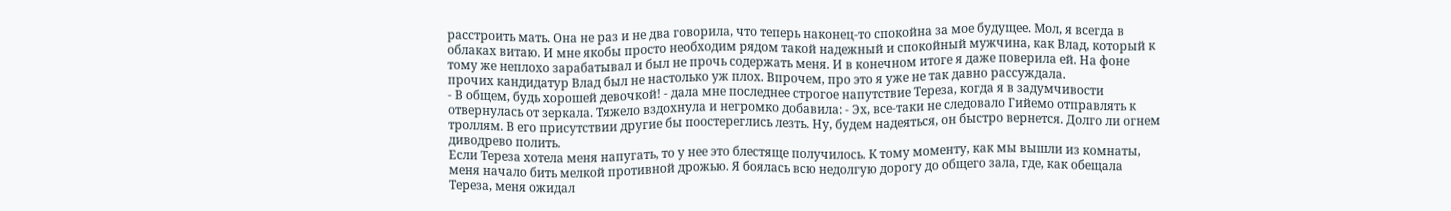расстроить мать. Она не раз и не два говорила, что теперь наконец-то спокойна за мое будущее. Мол, я всегда в облаках витаю. И мне якобы просто необходим рядом такой надежный и спокойный мужчина, как Влад, который к тому же неплохо зарабатывал и был не прочь содержать меня. И в конечном итоге я даже поверила ей. На фоне прочих кандидатур Влад был не настолько уж плох. Впрочем, про это я уже не так давно рассуждала.
- В общем, будь хорошей девочкой! - дала мне последнее строгое напутствие Тереза, когда я в задумчивости отвернулась от зеркала. Тяжело вздохнула и негромко добавила: - Эх, все-таки не следовало Гийемо отправлять к троллям. В его присутствии другие бы поостереглись лезть. Ну, будем надеяться, он быстро вернется. Долго ли огнем диводрево полить.
Если Тереза хотела меня напугать, то у нее это блестяще получилось. К тому моменту, как мы вышли из комнаты, меня начало бить мелкой противной дрожью. Я боялась всю недолгую дорогу до общего зала, где, как обещала Тереза, меня ожидал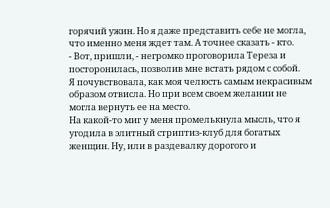горячий ужин. Но я даже представить себе не могла, что именно меня ждет там. А точнее сказать - кто.
- Вот, пришли, - негромко проговорила Тереза и посторонилась, позволив мне встать рядом с собой.
Я почувствовала, как моя челюсть самым некрасивым образом отвисла. Но при всем своем желании не могла вернуть ее на место.
На какой-то миг у меня промелькнула мысль, что я угодила в элитный стриптиз-клуб для богатых женщин. Ну, или в раздевалку дорогого и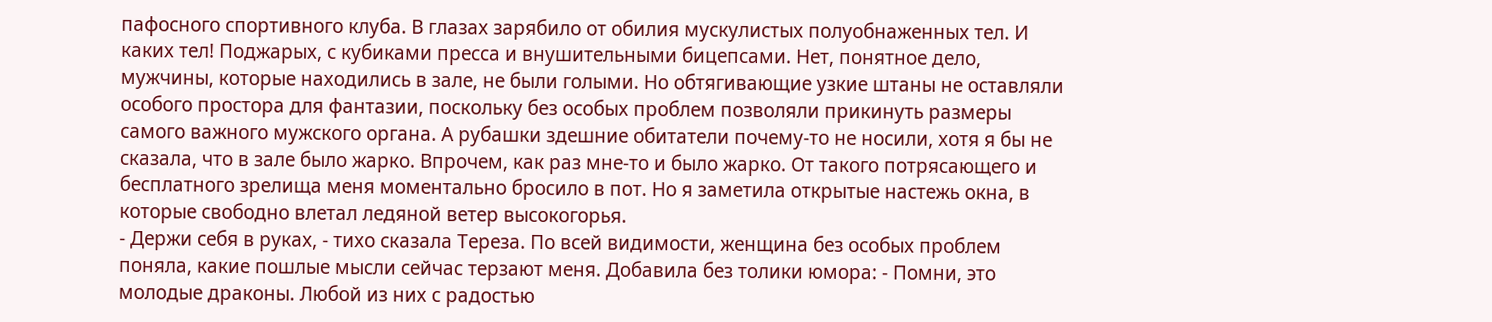пафосного спортивного клуба. В глазах зарябило от обилия мускулистых полуобнаженных тел. И каких тел! Поджарых, с кубиками пресса и внушительными бицепсами. Нет, понятное дело, мужчины, которые находились в зале, не были голыми. Но обтягивающие узкие штаны не оставляли особого простора для фантазии, поскольку без особых проблем позволяли прикинуть размеры самого важного мужского органа. А рубашки здешние обитатели почему-то не носили, хотя я бы не сказала, что в зале было жарко. Впрочем, как раз мне-то и было жарко. От такого потрясающего и бесплатного зрелища меня моментально бросило в пот. Но я заметила открытые настежь окна, в которые свободно влетал ледяной ветер высокогорья.
- Держи себя в руках, - тихо сказала Тереза. По всей видимости, женщина без особых проблем поняла, какие пошлые мысли сейчас терзают меня. Добавила без толики юмора: - Помни, это молодые драконы. Любой из них с радостью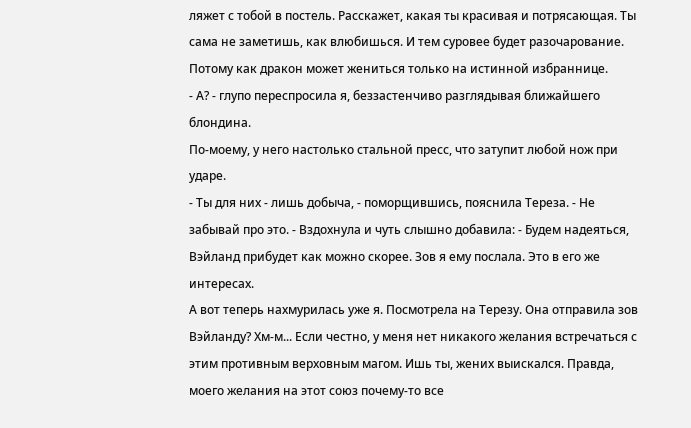ляжет с тобой в постель. Расскажет, какая ты красивая и потрясающая. Ты сама не заметишь, как влюбишься. И тем суровее будет разочарование. Потому как дракон может жениться только на истинной избраннице.
- А? - глупо переспросила я, беззастенчиво разглядывая ближайшего блондина.
По-моему, у него настолько стальной пресс, что затупит любой нож при ударе.
- Ты для них - лишь добыча, - поморщившись, пояснила Тереза. - Не забывай про это. - Вздохнула и чуть слышно добавила: - Будем надеяться, Вэйланд прибудет как можно скорее. Зов я ему послала. Это в его же интересах.
А вот теперь нахмурилась уже я. Посмотрела на Терезу. Она отправила зов Вэйланду? Хм-м... Если честно, у меня нет никакого желания встречаться с этим противным верховным магом. Ишь ты, жених выискался. Правда, моего желания на этот союз почему-то все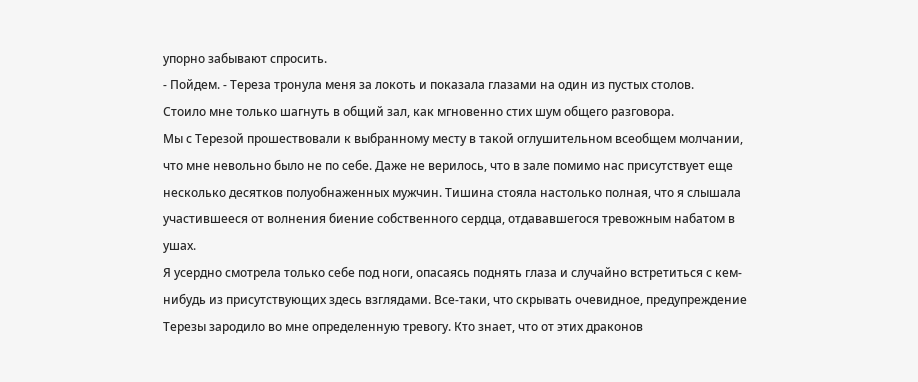упорно забывают спросить.
- Пойдем. - Тереза тронула меня за локоть и показала глазами на один из пустых столов.
Стоило мне только шагнуть в общий зал, как мгновенно стих шум общего разговора.
Мы с Терезой прошествовали к выбранному месту в такой оглушительном всеобщем молчании, что мне невольно было не по себе. Даже не верилось, что в зале помимо нас присутствует еще несколько десятков полуобнаженных мужчин. Тишина стояла настолько полная, что я слышала участившееся от волнения биение собственного сердца, отдававшегося тревожным набатом в ушах.
Я усердно смотрела только себе под ноги, опасаясь поднять глаза и случайно встретиться с кем-нибудь из присутствующих здесь взглядами. Все-таки, что скрывать очевидное, предупреждение Терезы зародило во мне определенную тревогу. Кто знает, что от этих драконов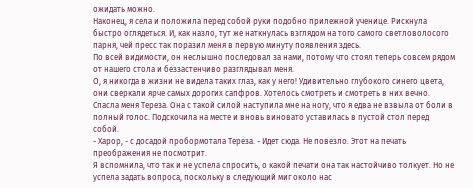ожидать можно.
Наконец, я села и положила перед собой руки подобно прилежной ученице. Рискнула быстро оглядеться. И, как назло, тут же наткнулась взглядом на того самого светловолосого парня, чей пресс так поразил меня в первую минуту появления здесь.
По всей видимости, он неслышно последовал за нами, потому что стоял теперь совсем рядом от нашего стола и беззастенчиво разглядывал меня.
О, я никогда в жизни не видела таких глаз, как у него! Удивительно глубокого синего цвета, они сверкали ярче самых дорогих сапфров. Хотелось смотреть и смотреть в них вечно.
Спасла меня Тереза. Она с такой силой наступила мне на ногу, что я едва не взвыла от боли в полный голос. Подскочила на месте и вновь виновато уставилась в пустой стол перед собой.
- Харор, - с досадой пробормотала Тереза. - Идет сюда. Не повезло. Этот на печать преображения не посмотрит.
Я вспомнила, что так и не успела спросить, о какой печати она так настойчиво толкует. Но не успела задать вопроса, поскольку в следующий миг около нас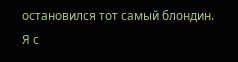остановился тот самый блондин.
Я с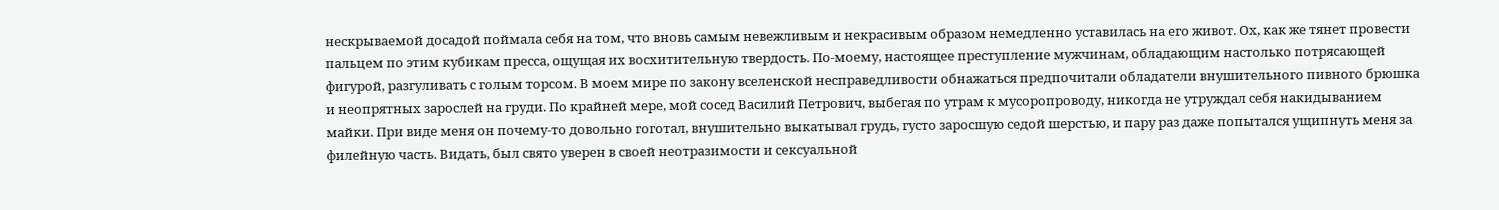нескрываемой досадой поймала себя на том, что вновь самым невежливым и некрасивым образом немедленно уставилась на его живот. Ох, как же тянет провести пальцем по этим кубикам пресса, ощущая их восхитительную твердость. По-моему, настоящее преступление мужчинам, обладающим настолько потрясающей фигурой, разгуливать с голым торсом. В моем мире по закону вселенской несправедливости обнажаться предпочитали обладатели внушительного пивного брюшка и неопрятных зарослей на груди. По крайней мере, мой сосед Василий Петрович, выбегая по утрам к мусоропроводу, никогда не утруждал себя накидыванием майки. При виде меня он почему-то довольно гоготал, внушительно выкатывал грудь, густо заросшую седой шерстью, и пару раз даже попытался ущипнуть меня за филейную часть. Видать, был свято уверен в своей неотразимости и сексуальной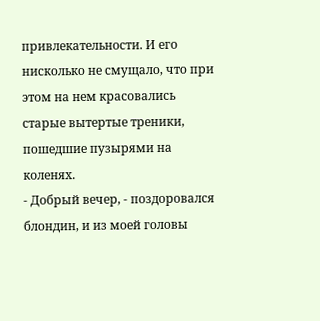привлекательности. И его нисколько не смущало, что при этом на нем красовались старые вытертые треники, пошедшие пузырями на коленях.
- Добрый вечер, - поздоровался блондин, и из моей головы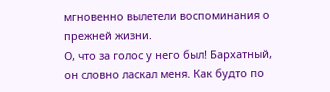мгновенно вылетели воспоминания о прежней жизни.
О, что за голос у него был! Бархатный, он словно ласкал меня. Как будто по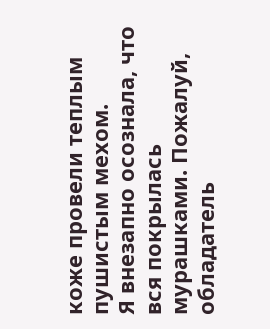коже провели теплым пушистым мехом.
Я внезапно осознала, что вся покрылась мурашками. Пожалуй, обладатель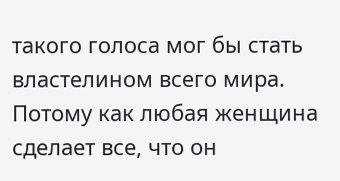такого голоса мог бы стать властелином всего мира. Потому как любая женщина сделает все, что он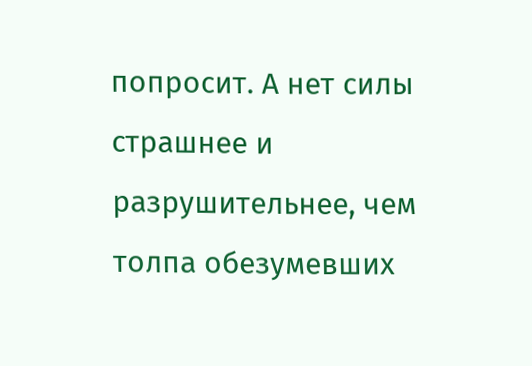попросит. А нет силы страшнее и разрушительнее, чем толпа обезумевших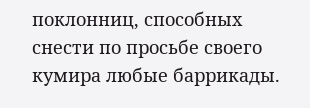поклонниц, способных снести по просьбе своего кумира любые баррикады.